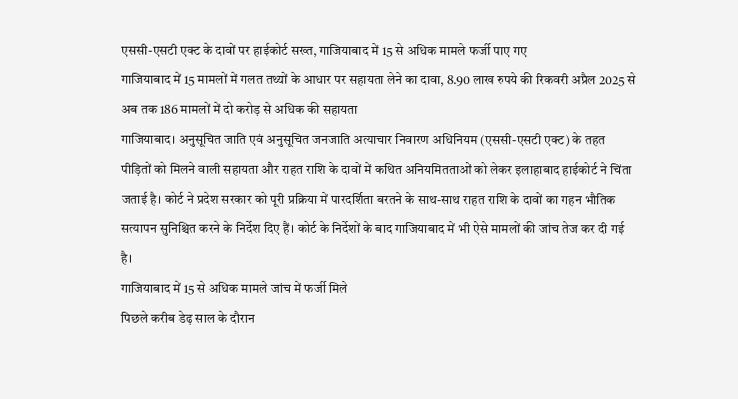एससी-एसटी एक्ट के दावों पर हाईकोर्ट सख्त, गाजियाबाद में 15 से अधिक मामले फर्जी पाए गए
गाजियाबाद में 15 मामलों में गलत तथ्यों के आधार पर सहायता लेने का दावा, 8.90 लाख रुपये की रिकवरी अप्रैल 2025 से अब तक 186 मामलों में दो करोड़ से अधिक की सहायता
गाजियाबाद। अनुसूचित जाति एवं अनुसूचित जनजाति अत्याचार निवारण अधिनियम (एससी-एसटी एक्ट) के तहत पीड़ितों को मिलने वाली सहायता और राहत राशि के दावों में कथित अनियमितताओं को लेकर इलाहाबाद हाईकोर्ट ने चिंता जताई है। कोर्ट ने प्रदेश सरकार को पूरी प्रक्रिया में पारदर्शिता बरतने के साथ-साथ राहत राशि के दावों का गहन भौतिक सत्यापन सुनिश्चित करने के निर्देश दिए हैं। कोर्ट के निर्देशों के बाद गाजियाबाद में भी ऐसे मामलों की जांच तेज कर दी गई है।
गाजियाबाद में 15 से अधिक मामले जांच में फर्जी मिले
पिछले करीब डेढ़ साल के दौरान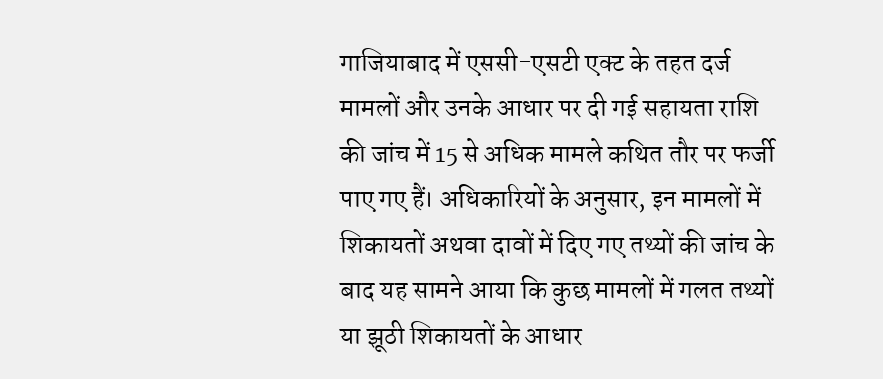गाजियाबाद में एससी-एसटी एक्ट के तहत दर्ज मामलों और उनके आधार पर दी गई सहायता राशि की जांच में 15 से अधिक मामले कथित तौर पर फर्जी पाए गए हैं। अधिकारियों के अनुसार, इन मामलों में शिकायतों अथवा दावों में दिए गए तथ्यों की जांच के बाद यह सामने आया कि कुछ मामलों में गलत तथ्यों या झूठी शिकायतों के आधार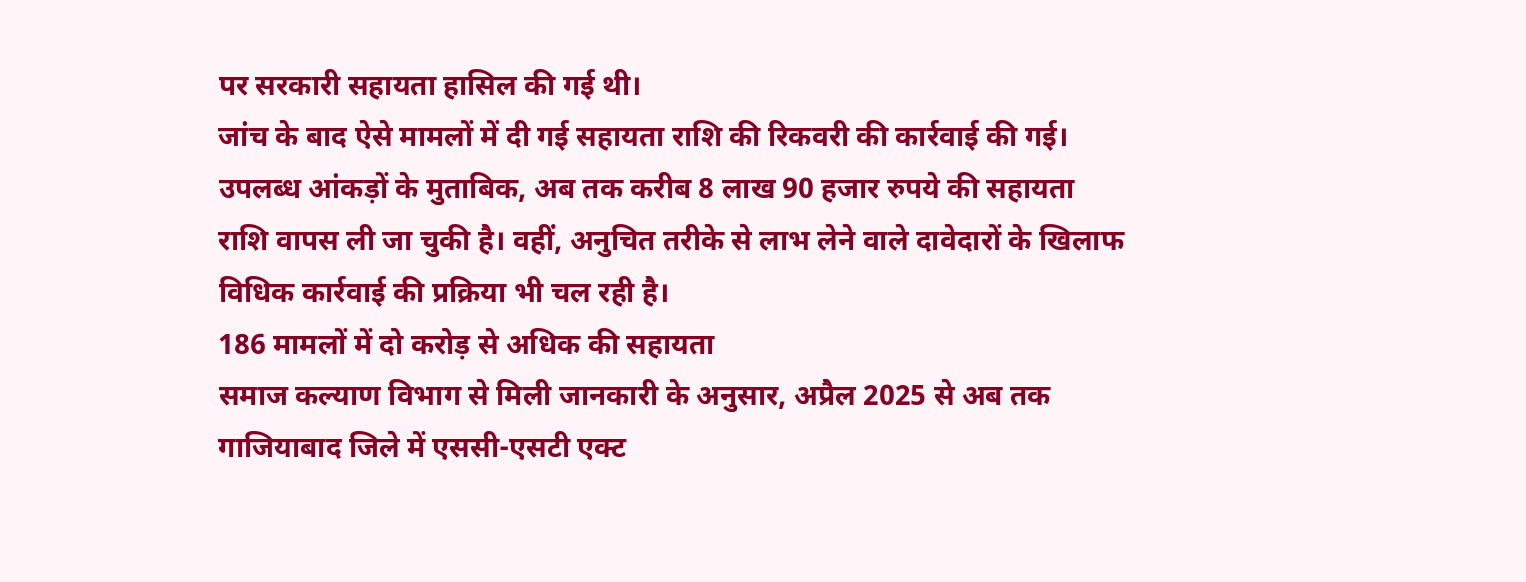पर सरकारी सहायता हासिल की गई थी।
जांच के बाद ऐसे मामलों में दी गई सहायता राशि की रिकवरी की कार्रवाई की गई। उपलब्ध आंकड़ों के मुताबिक, अब तक करीब 8 लाख 90 हजार रुपये की सहायता राशि वापस ली जा चुकी है। वहीं, अनुचित तरीके से लाभ लेने वाले दावेदारों के खिलाफ विधिक कार्रवाई की प्रक्रिया भी चल रही है।
186 मामलों में दो करोड़ से अधिक की सहायता
समाज कल्याण विभाग से मिली जानकारी के अनुसार, अप्रैल 2025 से अब तक गाजियाबाद जिले में एससी-एसटी एक्ट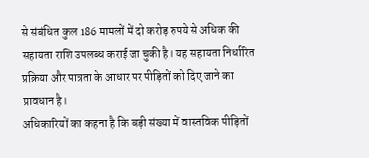से संबंधित कुल 186 मामलों में दो करोड़ रुपये से अधिक की सहायता राशि उपलब्ध कराई जा चुकी है। यह सहायता निर्धारित प्रक्रिया और पात्रता के आधार पर पीड़ितों को दिए जाने का प्रावधान है।
अधिकारियों का कहना है कि बड़ी संख्या में वास्तविक पीड़ितों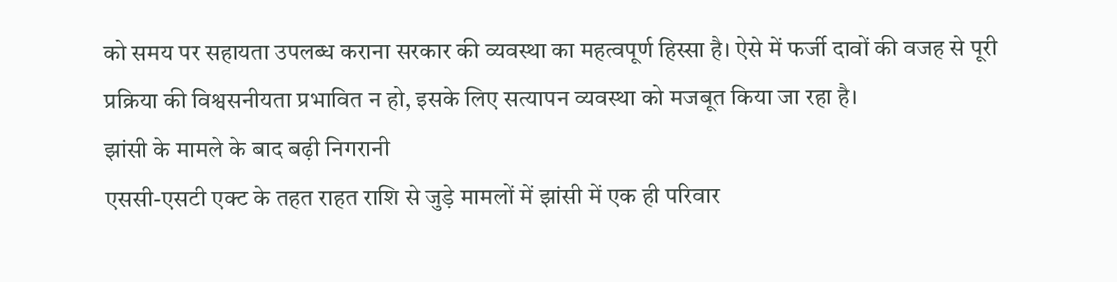को समय पर सहायता उपलब्ध कराना सरकार की व्यवस्था का महत्वपूर्ण हिस्सा है। ऐसे में फर्जी दावों की वजह से पूरी प्रक्रिया की विश्वसनीयता प्रभावित न हो, इसके लिए सत्यापन व्यवस्था को मजबूत किया जा रहा है।
झांसी के मामले के बाद बढ़ी निगरानी
एससी-एसटी एक्ट के तहत राहत राशि से जुड़े मामलों में झांसी में एक ही परिवार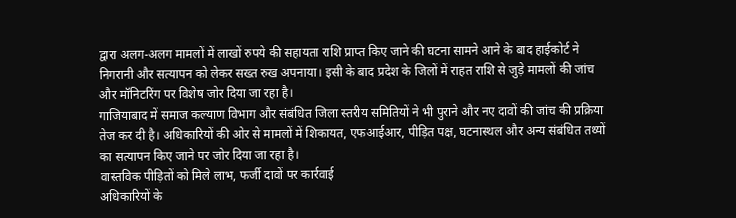द्वारा अलग-अलग मामलों में लाखों रुपये की सहायता राशि प्राप्त किए जाने की घटना सामने आने के बाद हाईकोर्ट ने निगरानी और सत्यापन को लेकर सख्त रुख अपनाया। इसी के बाद प्रदेश के जिलों में राहत राशि से जुड़े मामलों की जांच और मॉनिटरिंग पर विशेष जोर दिया जा रहा है।
गाजियाबाद में समाज कल्याण विभाग और संबंधित जिला स्तरीय समितियों ने भी पुराने और नए दावों की जांच की प्रक्रिया तेज कर दी है। अधिकारियों की ओर से मामलों में शिकायत, एफआईआर, पीड़ित पक्ष, घटनास्थल और अन्य संबंधित तथ्यों का सत्यापन किए जाने पर जोर दिया जा रहा है।
वास्तविक पीड़ितों को मिले लाभ, फर्जी दावों पर कार्रवाई
अधिकारियों के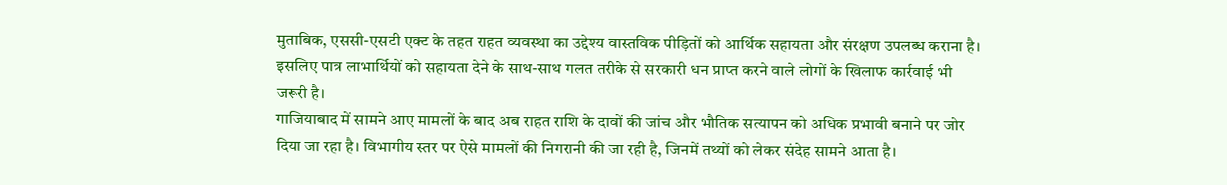मुताबिक, एससी-एसटी एक्ट के तहत राहत व्यवस्था का उद्देश्य वास्तविक पीड़ितों को आर्थिक सहायता और संरक्षण उपलब्ध कराना है। इसलिए पात्र लाभार्थियों को सहायता देने के साथ-साथ गलत तरीके से सरकारी धन प्राप्त करने वाले लोगों के खिलाफ कार्रवाई भी जरूरी है।
गाजियाबाद में सामने आए मामलों के बाद अब राहत राशि के दावों की जांच और भौतिक सत्यापन को अधिक प्रभावी बनाने पर जोर दिया जा रहा है। विभागीय स्तर पर ऐसे मामलों की निगरानी की जा रही है, जिनमें तथ्यों को लेकर संदेह सामने आता है।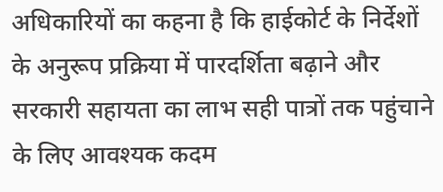अधिकारियों का कहना है कि हाईकोर्ट के निर्देशों के अनुरूप प्रक्रिया में पारदर्शिता बढ़ाने और सरकारी सहायता का लाभ सही पात्रों तक पहुंचाने के लिए आवश्यक कदम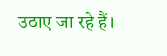उठाए जा रहे हैं।